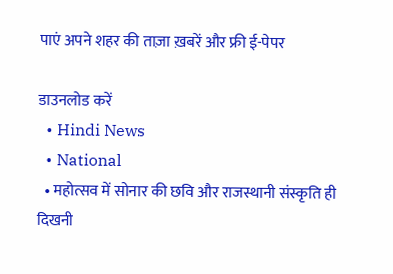पाएं अपने शहर की ताज़ा ख़बरें और फ्री ई-पेपर

डाउनलोड करें
  • Hindi News
  • National
  • महोत्सव में सोनार की छवि और राजस्थानी संस्कृति ही दिखनी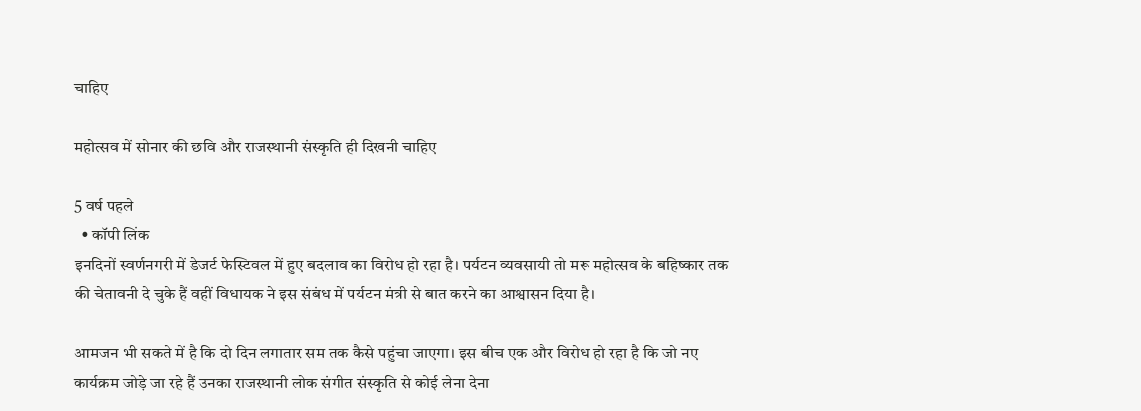चाहिए

महोत्सव में सोनार की छवि और राजस्थानी संस्कृति ही दिखनी चाहिए

5 वर्ष पहले
  • कॉपी लिंक
इनदिनों स्वर्णनगरी में डेजर्ट फेस्टिवल में हुए बदलाव का विरोध हो रहा है। पर्यटन व्यवसायी तो मरू महोत्सव के बहिष्कार तक की चेतावनी दे चुके हैं वहीं विधायक ने इस संबंध में पर्यटन मंत्री से बात करने का आश्वासन दिया है।

आमजन भी सकते में है कि दो दिन लगातार सम तक कैसे पहुंचा जाएगा। इस बीच एक और विरोध हो रहा है कि जो नए कार्यक्रम जोड़े जा रहे हैं उनका राजस्थानी लोक संगीत संस्कृति से कोई लेना देना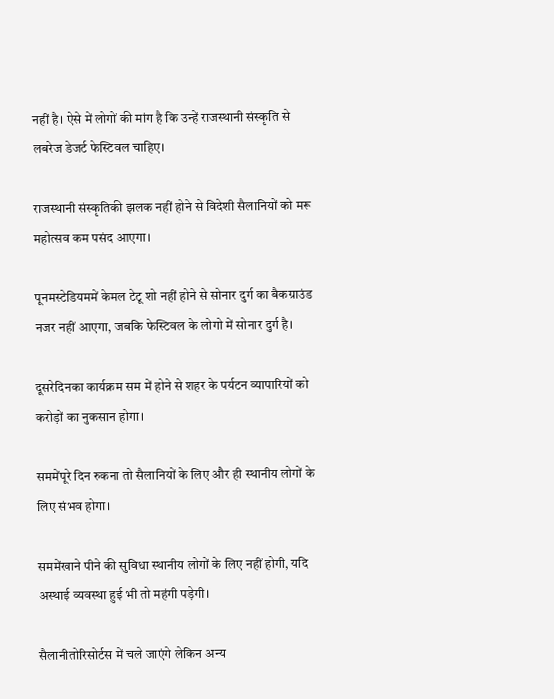नहीं है। ऐसे में लोगों की मांग है कि उन्हें राजस्थानी संस्कृति से लबरेज डेजर्ट फेस्टिवल चाहिए।

राजस्थानी संस्कृतिकी झलक नहीं होने से विदेशी सैलानियों को मरू महोत्सव कम पसंद आएगा।

पूनमस्टेडियममें केमल टेटू शो नहीं होने से सोनार दुर्ग का बैकग्राउंड नजर नहीं आएगा, जबकि फेस्टिवल के लोगो में सोनार दुर्ग है।

दूसरेदिनका कार्यक्रम सम में होने से शहर के पर्यटन व्यापारियों को करोड़ों का नुकसान होगा।

सममेंपूरे दिन रुकना तो सैलानियों के लिए और ही स्थानीय लोगों के लिए संभव होगा।

सममेंखाने पीने की सुविधा स्थानीय लोगों के लिए नहीं होगी, यदि अस्थाई व्यवस्था हुई भी तो महंगी पड़ेगी।

सैलानीतोरिसोर्टस में चले जाएंगे लेकिन अन्य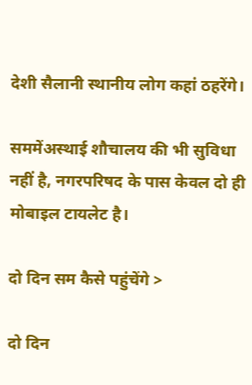देशी सैलानी स्थानीय लोग कहां ठहरेंगे।

सममेंअस्थाई शौचालय की भी सुविधा नहीं है, नगरपरिषद के पास केवल दो ही मोबाइल टायलेट है।

दो दिन सम कैसे पहुंचेंगे >

दो दिन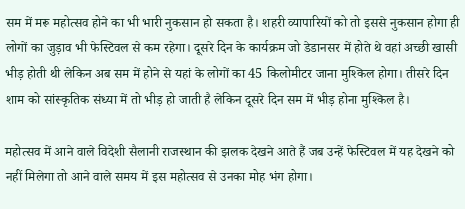सम में मरू महोत्सव होने का भी भारी नुकसान हो सकता है। शहरी व्यापारियों को तो इससे नुकसान होगा ही लोगों का जुड़ाव भी फेस्टिवल से कम रहेगा। दूसरे दिन के कार्यक्रम जो डेडानसर में होते थे वहां अच्छी खासी भीड़ होती थी लेकिन अब सम में होने से यहां के लोगों का 45 किलोमीटर जाना मुश्किल होगा। तीसरे दिन शाम को सांस्कृतिक संध्या में तो भीड़ हो जाती है लेकिन दूसरे दिन सम में भीड़ होना मुश्किल है।

महोत्सव में आने वाले विदेशी सैलानी राजस्थान की झलक देखने आते हैं जब उन्हें फेस्टिवल में यह देखने को नहीं मिलेगा तो आने वाले समय में इस महोत्सव से उनका मोह भंग होगा।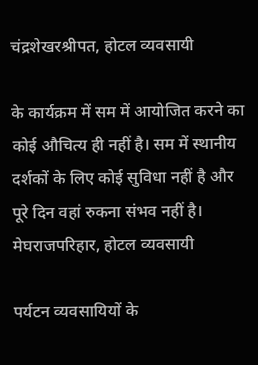चंद्रशेखरश्रीपत, होटल व्यवसायी

के कार्यक्रम में सम में आयोजित करने का कोई औचित्य ही नहीं है। सम में स्थानीय दर्शकों के लिए कोई सुविधा नहीं है और पूरे दिन वहां रुकना संभव नहीं है। मेघराजपरिहार, होटल व्यवसायी

पर्यटन व्यवसायियों के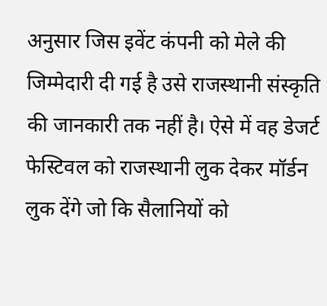अनुसार जिस इवेंट कंपनी को मेले की जिम्मेदारी दी गई है उसे राजस्थानी संस्कृति की जानकारी तक नहीं है। ऐसे में वह डेजर्ट फेस्टिवल को राजस्थानी लुक देकर मॉर्डन लुक देंगे जो कि सैलानियों को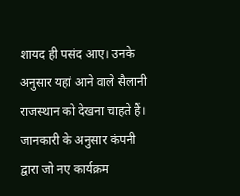शायद ही पसंद आए। उनके अनुसार यहां आने वाले सैलानी राजस्थान को देखना चाहते हैं। जानकारी के अनुसार कंपनी द्वारा जो नए कार्यक्रम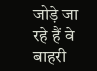जोड़े जा रहे हैं वे बाहरी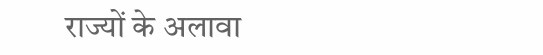राज्यों के अलावा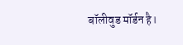बॉलीवुड मॉर्डन है।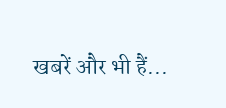खबरें और भी हैं...